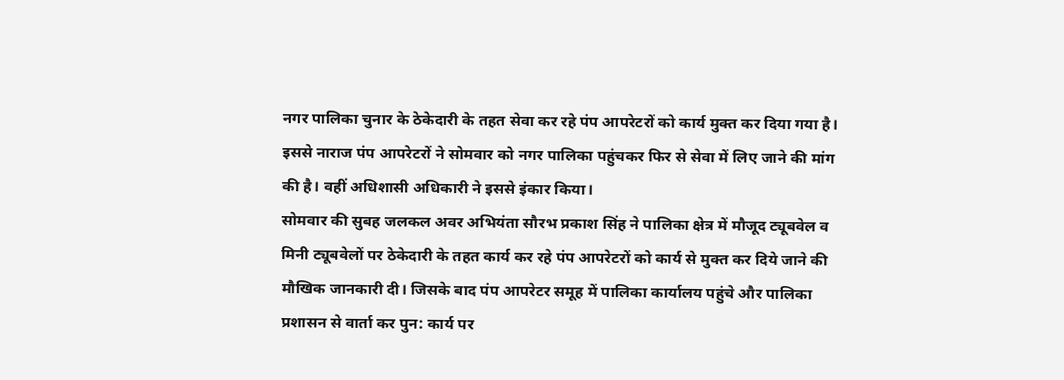नगर पालिका चुनार के ठेकेदारी के तहत सेवा कर रहे पंप आपरेटरों को कार्य मुक्त कर दिया गया है। इससे नाराज पंप आपरेटरों ने सोमवार को नगर पालिका पहुंचकर फिर से सेवा में लिए जाने की मांग की है। वहीं अधिशासी अधिकारी ने इससे इंकार किया।
सोमवार की सुबह जलकल अवर अभियंता सौरभ प्रकाश सिंह ने पालिका क्षेत्र में मौजूद ट्यूबवेल व मिनी ट्यूबवेलों पर ठेकेदारी के तहत कार्य कर रहे पंप आपरेटरों को कार्य से मुक्त कर दिये जाने की मौखिक जानकारी दी। जिसके बाद पंप आपरेटर समूह में पालिका कार्यालय पहुंचे और पालिका प्रशासन से वार्ता कर पुन: कार्य पर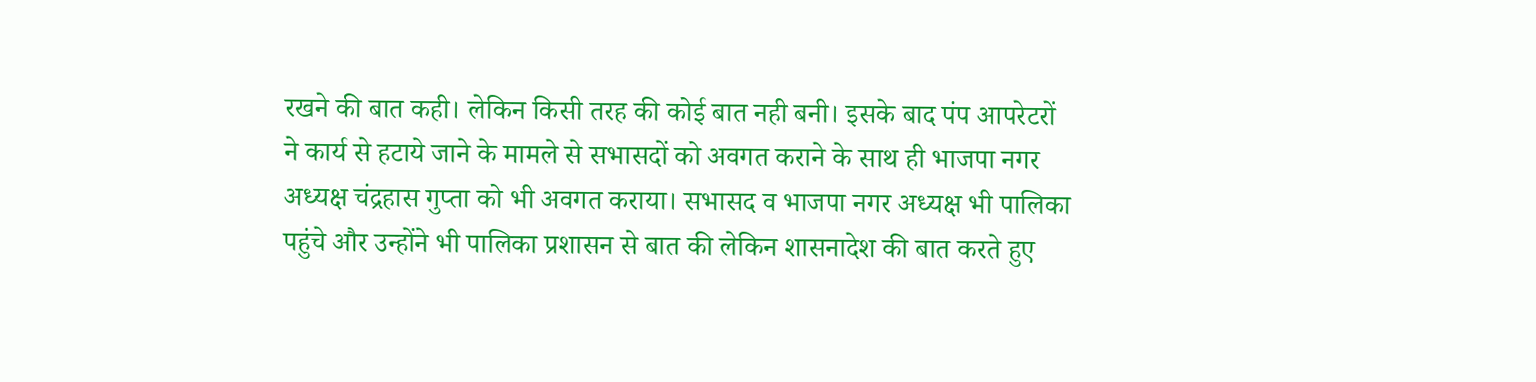रखने की बात कही। लेकिन किसी तरह की कोई बात नही बनी। इसके बाद पंप आपरेटरों ने कार्य से हटाये जाने के मामले से सभासदों को अवगत कराने के साथ ही भाजपा नगर अध्यक्ष चंद्रहास गुप्ता को भी अवगत कराया। सभासद व भाजपा नगर अध्यक्ष भी पालिका पहुंचे और उन्होंने भी पालिका प्रशासन से बात की लेकिन शासनादेश की बात करते हुए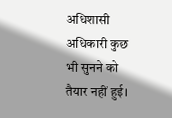अधिशासी अधिकारी कुछ भी सुनने को तैयार नहीं हुई।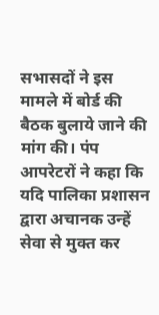सभासदों ने इस मामले में बोर्ड की बैठक बुलाये जाने की मांग की। पंप आपरेटरों ने कहा कि यदि पालिका प्रशासन द्वारा अचानक उन्हें सेवा से मुक्त कर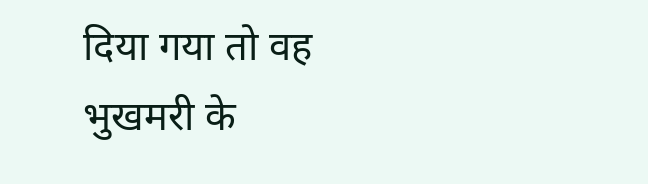दिया गया तो वह भुखमरी के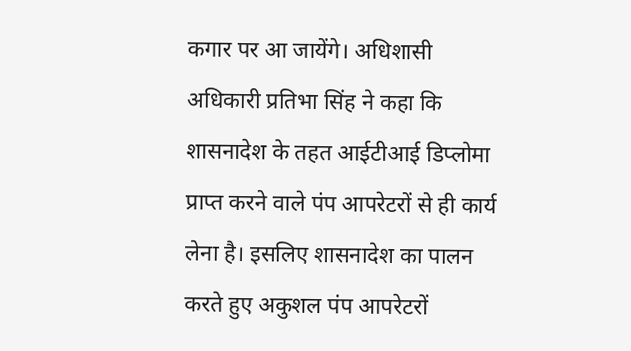कगार पर आ जायेंगे। अधिशासी अधिकारी प्रतिभा सिंह ने कहा कि शासनादेश के तहत आईटीआई डिप्लोमा प्राप्त करने वाले पंप आपरेटरों से ही कार्य लेना है। इसलिए शासनादेश का पालन करते हुए अकुशल पंप आपरेटरों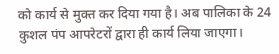को कार्य से मुक्त कर दिया गया है। अब पालिका के 24 कुशल पंप आपरेटरों द्वारा ही कार्य लिया जाएगा।